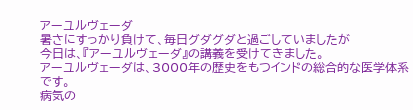アーユルヴェーダ
暑さにすっかり負けて、毎日グダグダと過ごしていましたが
今日は、『アーユルヴェーダ』の講義を受けてきました。
アーユルヴェーダは、3000年の歴史をもつインドの総合的な医学体系です。
病気の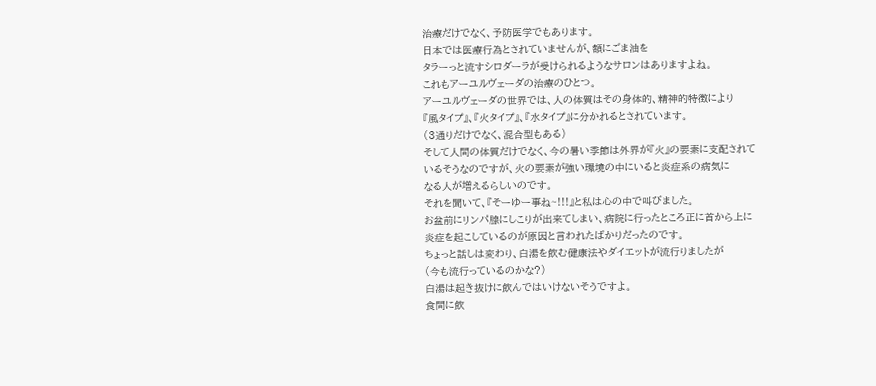治療だけでなく、予防医学でもあります。
日本では医療行為とされていませんが、額にごま油を
タラーっと流すシロダーラが受けられるようなサロンはありますよね。
これもアーユルヴェーダの治療のひとつ。
アーユルヴェーダの世界では、人の体質はその身体的、精神的特徴により
『風タイプ』、『火タイプ』、『水タイプ』に分かれるとされています。
(3通りだけでなく、混合型もある)
そして人間の体質だけでなく、今の暑い季節は外界が『火』の要素に支配されて
いるそうなのですが、火の要素が強い環境の中にいると炎症系の病気に
なる人が増えるらしいのです。
それを聞いて、『そーゆー事ね~!!!』と私は心の中で叫びました。
お盆前にリンパ腺にしこりが出来てしまい、病院に行ったところ正に首から上に
炎症を起こしているのが原因と言われたばかりだったのです。
ちょっと話しは変わり、白湯を飲む健康法やダイエットが流行りましたが
(今も流行っているのかな?)
白湯は起き抜けに飲んではいけないそうですよ。
食間に飲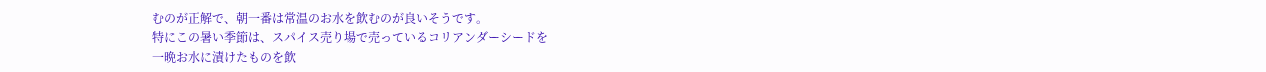むのが正解で、朝一番は常温のお水を飲むのが良いそうです。
特にこの暑い季節は、スパイス売り場で売っているコリアンダーシードを
一晩お水に漬けたものを飲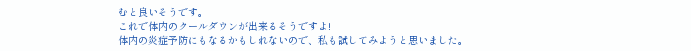むと良いそうです。
これで体内のクールダウンが出来るそうですよ!
体内の炎症予防にもなるかもしれないので、私も試してみようと思いました。